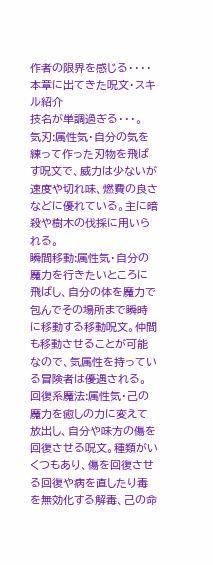作者の限界を感じる・・・・ 本章に出てきた呪文・スキル紹介
技名が単調過ぎる・・・。
気刃:属性気・自分の気を練って作った刃物を飛ばす呪文で、威力は少ないが速度や切れ味、燃費の良さなどに優れている。主に暗殺や樹木の伐採に用いられる。
瞬間移動:属性気・自分の魔力を行きたいところに飛ばし、自分の体を魔力で包んでその場所まで瞬時に移動する移動呪文。仲間も移動させることが可能なので、気属性を持っている冒険者は優遇される。
回復系魔法:属性気・己の魔力を癒しの力に変えて放出し、自分や味方の傷を回復させる呪文。種類がいくつもあり、傷を回復させる回復や病を直したり毒を無効化する解毒、己の命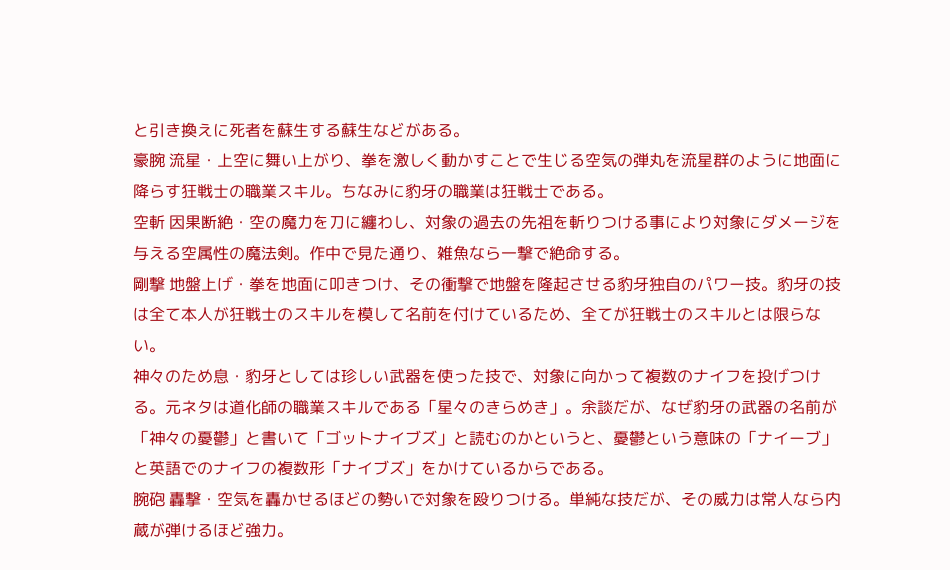と引き換えに死者を蘇生する蘇生などがある。
豪腕 流星・上空に舞い上がり、拳を激しく動かすことで生じる空気の弾丸を流星群のように地面に降らす狂戦士の職業スキル。ちなみに豹牙の職業は狂戦士である。
空斬 因果断絶・空の魔力を刀に纏わし、対象の過去の先祖を斬りつける事により対象にダメージを与える空属性の魔法剣。作中で見た通り、雑魚なら一撃で絶命する。
剛撃 地盤上げ・拳を地面に叩きつけ、その衝撃で地盤を隆起させる豹牙独自のパワー技。豹牙の技は全て本人が狂戦士のスキルを模して名前を付けているため、全てが狂戦士のスキルとは限らない。
神々のため息・豹牙としては珍しい武器を使った技で、対象に向かって複数のナイフを投げつける。元ネタは道化師の職業スキルである「星々のきらめき」。余談だが、なぜ豹牙の武器の名前が「神々の憂鬱」と書いて「ゴットナイブズ」と読むのかというと、憂鬱という意味の「ナイーブ」と英語でのナイフの複数形「ナイブズ」をかけているからである。
腕砲 轟撃・空気を轟かせるほどの勢いで対象を殴りつける。単純な技だが、その威力は常人なら内蔵が弾けるほど強力。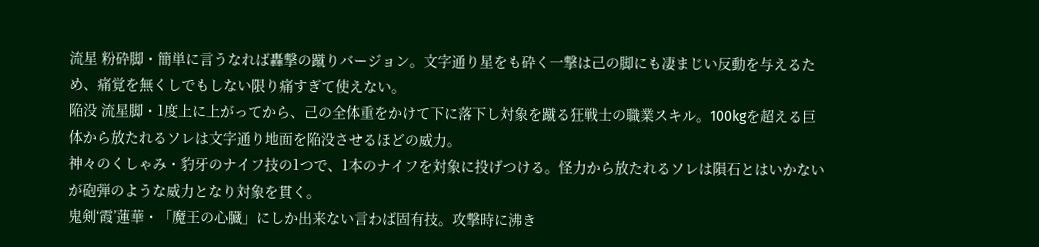流星 粉砕脚・簡単に言うなれば轟撃の蹴りバージョン。文字通り星をも砕く一撃は己の脚にも凄まじい反動を与えるため、痛覚を無くしでもしない限り痛すぎて使えない。
陥没 流星脚・1度上に上がってから、己の全体重をかけて下に落下し対象を蹴る狂戦士の職業スキル。100kgを超える巨体から放たれるソレは文字通り地面を陥没させるほどの威力。
神々のくしゃみ・豹牙のナイフ技の1つで、1本のナイフを対象に投げつける。怪力から放たれるソレは隕石とはいかないが砲弾のような威力となり対象を貫く。
鬼剣‘霞’蓮華・「魔王の心臓」にしか出来ない言わば固有技。攻撃時に沸き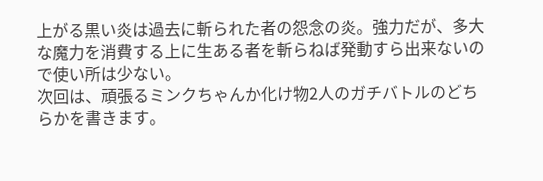上がる黒い炎は過去に斬られた者の怨念の炎。強力だが、多大な魔力を消費する上に生ある者を斬らねば発動すら出来ないので使い所は少ない。
次回は、頑張るミンクちゃんか化け物2人のガチバトルのどちらかを書きます。